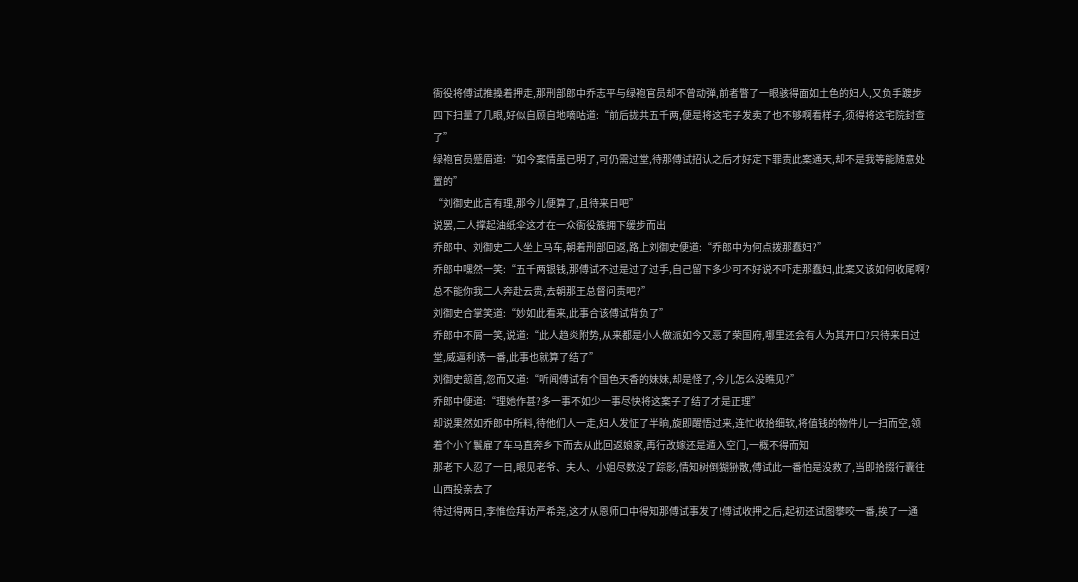衙役将傅试推搡着押走,那刑部郎中乔志平与绿袍官员却不曾动弹,前者瞥了一眼骇得面如土色的妇人,又负手踱步四下扫量了几眼,好似自顾自地嘀咕道:“前后拢共五千两,便是将这宅子发卖了也不够啊看样子,须得将这宅院封查了”
绿袍官员蹙眉道:“如今案情虽已明了,可仍需过堂,待那傅试招认之后才好定下罪责此案通天,却不是我等能随意处置的”
“刘御史此言有理,那今儿便算了,且待来日吧”
说罢,二人撑起油纸伞这才在一众衙役簇拥下缓步而出
乔郎中、刘御史二人坐上马车,朝着刑部回返,路上刘御史便道:“乔郎中为何点拨那蠢妇?”
乔郎中嘿然一笑:“五千两银钱,那傅试不过是过了过手,自己留下多少可不好说不吓走那蠢妇,此案又该如何收尾啊?总不能你我二人奔赴云贵,去朝那王总督问责吧?”
刘御史合掌笑道:“妙如此看来,此事合该傅试背负了”
乔郎中不屑一笑,说道:“此人趋炎附势,从来都是小人做派如今又恶了荣国府,哪里还会有人为其开口?只待来日过堂,威逼利诱一番,此事也就算了结了”
刘御史颔首,忽而又道:“听闻傅试有个国色天香的妹妹,却是怪了,今儿怎么没瞧见?”
乔郎中便道:“理她作甚?多一事不如少一事尽快将这案子了结了才是正理”
却说果然如乔郎中所料,待他们人一走,妇人发怔了半晌,旋即醒悟过来,连忙收拾细软,将值钱的物件儿一扫而空,领着个小丫鬟雇了车马直奔乡下而去从此回返娘家,再行改嫁还是遁入空门,一概不得而知
那老下人忍了一日,眼见老爷、夫人、小姐尽数没了踪影,情知树倒猢狲散,傅试此一番怕是没救了,当即拾掇行囊往山西投亲去了
待过得两日,李惟俭拜访严希尧,这才从恩师口中得知那傅试事发了!傅试收押之后,起初还试图攀咬一番,挨了一通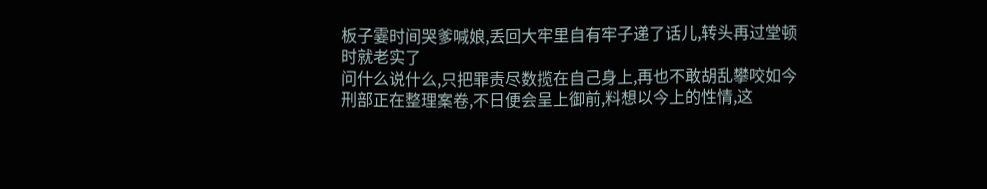板子霎时间哭爹喊娘,丢回大牢里自有牢子递了话儿,转头再过堂顿时就老实了
问什么说什么,只把罪责尽数揽在自己身上,再也不敢胡乱攀咬如今刑部正在整理案卷,不日便会呈上御前,料想以今上的性情,这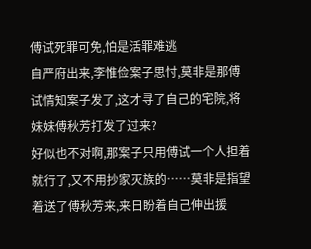傅试死罪可免,怕是活罪难逃
自严府出来,李惟俭案子思忖,莫非是那傅试情知案子发了,这才寻了自己的宅院,将妹妹傅秋芳打发了过来?
好似也不对啊,那案子只用傅试一个人担着就行了,又不用抄家灭族的……莫非是指望着送了傅秋芳来,来日盼着自己伸出援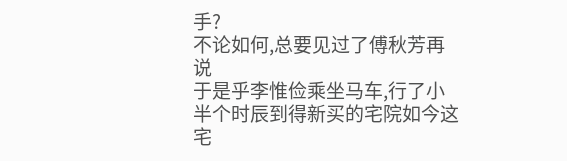手?
不论如何,总要见过了傅秋芳再说
于是乎李惟俭乘坐马车,行了小半个时辰到得新买的宅院如今这宅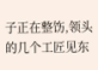子正在整饬,领头的几个工匠见东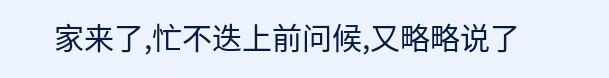家来了,忙不迭上前问候,又略略说了